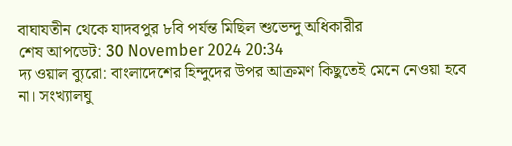বাঘাযতীন থেকে যাদবপুর ৮বি পর্যন্ত মিছিল শুভেন্দু অধিকারীর
শেষ আপডেট: 30 November 2024 20:34
দ্য ওয়াল ব্যুরো: বাংলাদেশের হিন্দুদের উপর আক্রমণ কিছুতেই মেনে নেওয়া হবে না। সংখ্যালঘু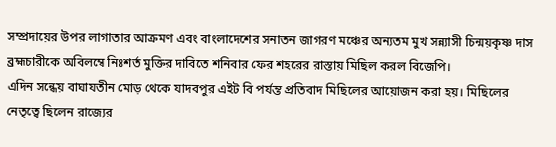সম্প্রদায়ের উপর লাগাতার আক্রমণ এবং বাংলাদেশের সনাতন জাগরণ মঞ্চের অন্যতম মুখ সন্ন্যাসী চিন্ময়কৃষ্ণ দাস ব্রহ্মচারীকে অবিলম্বে নিঃশর্ত মুক্তির দাবিতে শনিবার ফের শহরের রাস্তায় মিছিল করল বিজেপি।
এদিন সন্ধেয় বাঘাযতীন মোড় থেকে যাদবপুর এইট বি পর্যন্ত প্রতিবাদ মিছিলের আয়োজন করা হয়। মিছিলের নেতৃত্বে ছিলেন রাজ্যের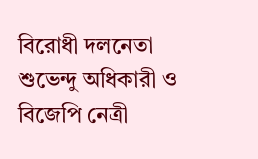বিরোধী দলনেতা শুভেন্দু অধিকারী ও বিজেপি নেত্রী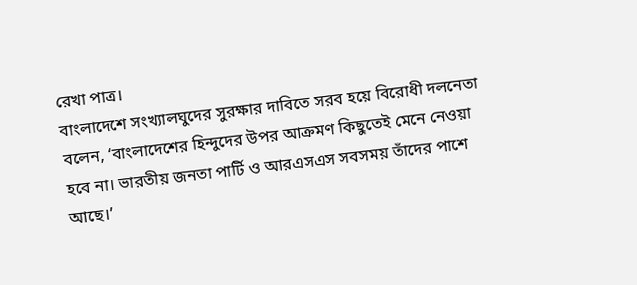রেখা পাত্র।
বাংলাদেশে সংখ্যালঘুদের সুরক্ষার দাবিতে সরব হয়ে বিরোধী দলনেতা বলেন, ‘বাংলাদেশের হিন্দুদের উপর আক্রমণ কিছুতেই মেনে নেওয়া হবে না। ভারতীয় জনতা পার্টি ও আরএসএস সবসময় তাঁদের পাশে আছে।’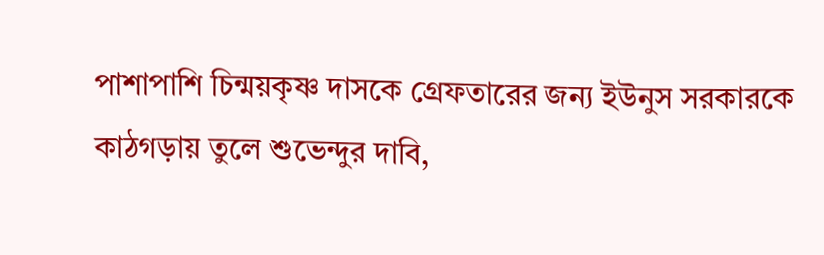পাশাপাশি চিন্ময়কৃষ্ণ দাসকে গ্রেফতারের জন্য ইউনুস সরকারকে কাঠগড়ায় তুলে শুভেন্দুর দাবি,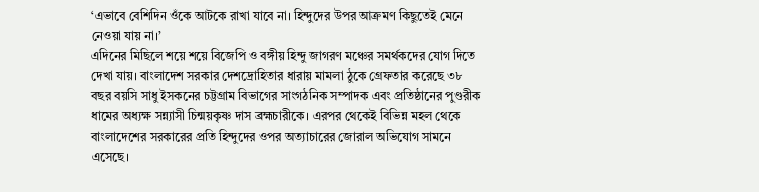‘এভাবে বেশিদিন ওঁকে আটকে রাখা যাবে না। হিন্দুদের উপর আক্রমণ কিছুতেই মেনে নেওয়া যায় না।’
এদিনের মিছিলে শয়ে শয়ে বিজেপি ও বঙ্গীয় হিন্দু জাগরণ মঞ্চের সমর্থকদের যোগ দিতে দেখা যায়। বাংলাদেশ সরকার দেশদ্রোহিতার ধারায় মামলা ঠুকে গ্রেফতার করেছে ৩৮ বছর বয়সি সাধু ইসকনের চট্টগ্রাম বিভাগের সাংগঠনিক সম্পাদক এবং প্রতিষ্ঠানের পুণ্ডরীক ধামের অধ্যক্ষ সন্ন্যাসী চিন্ময়কৃষ্ণ দাস ব্রহ্মচারীকে। এরপর থেকেই বিভিন্ন মহল থেকে বাংলাদেশের সরকারের প্রতি হিন্দুদের ওপর অত্যাচারের জোরাল অভিযোগ সামনে এসেছে।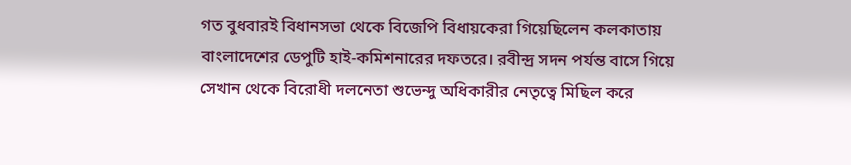গত বুধবারই বিধানসভা থেকে বিজেপি বিধায়কেরা গিয়েছিলেন কলকাতায় বাংলাদেশের ডেপুটি হাই-কমিশনারের দফতরে। রবীন্দ্র সদন পর্যন্ত বাসে গিয়ে সেখান থেকে বিরোধী দলনেতা শুভেন্দু অধিকারীর নেতৃত্বে মিছিল করে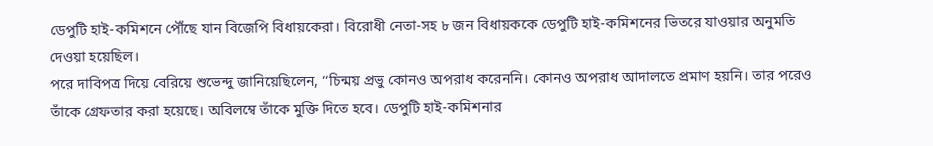ডেপুটি হাই-কমিশনে পৌঁছে যান বিজেপি বিধায়কেরা। বিরোধী নেতা-সহ ৮ জন বিধায়ককে ডেপুটি হাই-কমিশনের ভিতরে যাওয়ার অনুমতি দেওয়া হয়েছিল।
পরে দাবিপত্র দিয়ে বেরিয়ে শুভেন্দু জানিয়েছিলেন, ‘‘চিন্ময় প্রভু কোনও অপরাধ করেননি। কোনও অপরাধ আদালতে প্রমাণ হয়নি। তার পরেও তাঁকে গ্রেফতার করা হয়েছে। অবিলম্বে তাঁকে মুক্তি দিতে হবে। ডেপুটি হাই-কমিশনার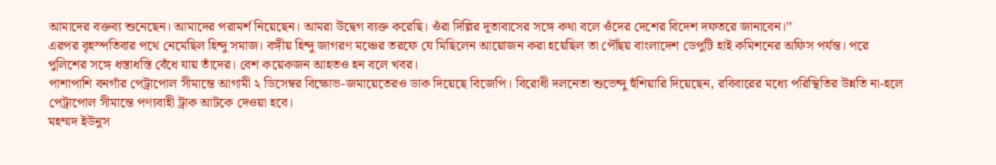আমাদের বক্তব্য শুনেছেন। আমাদের পরামর্শ নিয়েছেন। আমরা উদ্বেগ ব্যক্ত করেছি। ওঁরা দিল্লির দূতাবাসের সঙ্গে কথা বলে ওঁদের দেশের বিদেশ দফতরে জানাবেন।’’
এরপর বৃহস্পতিবার পথে নেমেছিল হিন্দু সমাজ। বঙ্গীয় হিন্দু জাগরণ মঞ্চের তরফে যে মিছিলেন আয়োজন করা হয়েছিল তা পৌঁছয় বাংলাদেশ ডেপুটি হাই কমিশনের অফিস পর্যন্ত। পরে পুলিশের সঙ্গে ধস্তাধস্তি বেঁধে যায় তাঁদের। বেশ কয়েকজন আহতও হন বলে খবর।
পাশাপাশি বনগাঁর পেট্রাপোল সীমান্তে আগামী ২ ডিসেম্বর বিক্ষোভ-জমায়েতেরও ডাক দিয়েছে বিজেপি। বিরোধী দলনেতা শুভেন্দু হুঁশিয়ারি দিয়েছেন, রবিবারের মধ্যে পরিস্থিতির উন্নতি না-হলে পেট্রাপোল সীমান্তে পণ্যবাহী ট্রাক আটকে দেওয়া হবে।
মহম্মদ ইউনুস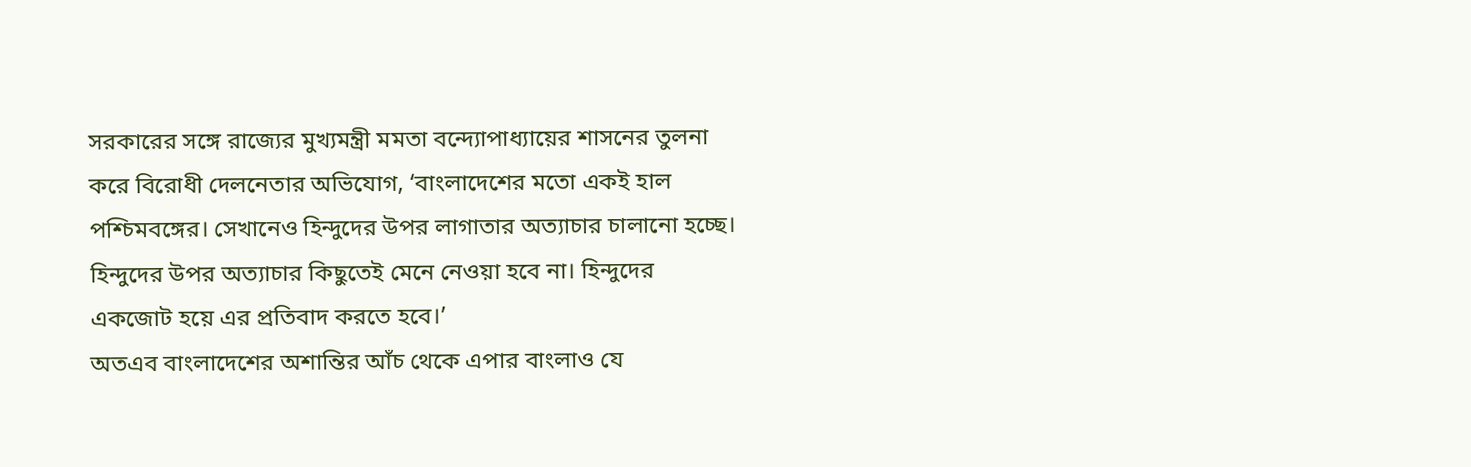সরকারের সঙ্গে রাজ্যের মুখ্যমন্ত্রী মমতা বন্দ্যোপাধ্যায়ের শাসনের তুলনা করে বিরোধী দেলনেতার অভিযোগ, ‘বাংলাদেশের মতো একই হাল পশ্চিমবঙ্গের। সেখানেও হিন্দুদের উপর লাগাতার অত্যাচার চালানো হচ্ছে। হিন্দুদের উপর অত্যাচার কিছুতেই মেনে নেওয়া হবে না। হিন্দুদের একজোট হয়ে এর প্রতিবাদ করতে হবে।’
অতএব বাংলাদেশের অশান্তির আঁচ থেকে এপার বাংলাও যে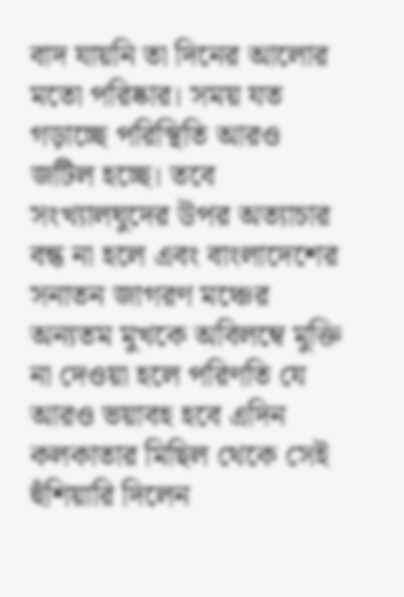বাদ যায়নি তা দিনের আলোর মতো পরিষ্কার। সময় যত গড়াচ্ছে পরিস্থিতি আরও জটিল হচ্ছে। তবে সংখ্যালঘুদের উপর অত্যাচার বন্ধ না হলে এবং বাংলাদেশের সনাতন জাগরণ মঞ্চের অন্যতম মুখকে অবিলম্বে মুক্তি না দেওয়া হলে পরিণতি যে আরও ভয়াবহ হবে এদিন কলকাতার মিছিল থেকে সেই হুঁশিয়ারি দিলেন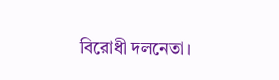বিরোধী দলনেতা।